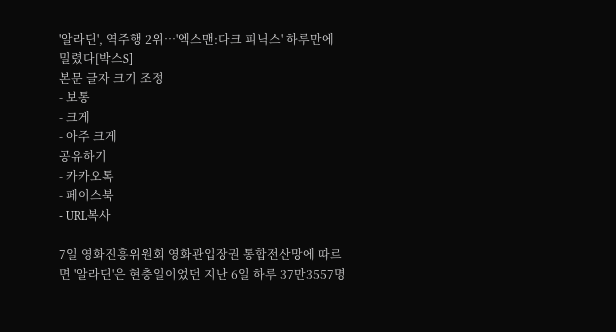'알라딘', 역주행 2위…'엑스맨:다크 피닉스' 하루만에 밀렸다[박스S]
본문 글자 크기 조정
- 보통
- 크게
- 아주 크게
공유하기
- 카카오톡
- 페이스북
- URL복사

7일 영화진흥위원회 영화관입장권 통합전산망에 따르면 '알라딘'은 현충일이었던 지난 6일 하루 37만3557명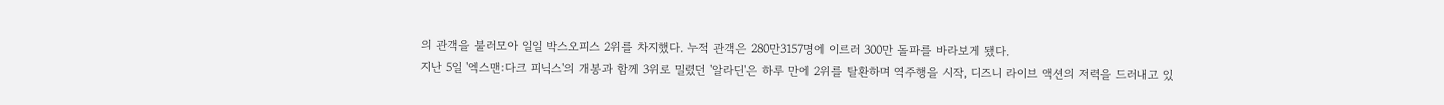의 관객을 불러모아 일일 박스오피스 2위를 차지했다. 누적 관객은 280만3157명에 이르러 300만 돌파를 바라보게 됐다.
지난 5일 '엑스맨:다크 피닉스'의 개봉과 함께 3위로 밀렸던 '알라딘'은 하루 만에 2위를 탈환하며 역주행을 시작, 디즈니 라이브 액션의 저력을 드러내고 있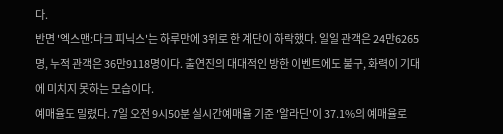다.
반면 '엑스맨:다크 피닉스'는 하루만에 3위로 한 계단이 하락했다. 일일 관객은 24만6265명, 누적 관객은 36만9118명이다. 출연진의 대대적인 방한 이벤트에도 불구, 화력이 기대에 미치지 못하는 모습이다.
예매율도 밀렸다. 7일 오전 9시50분 실시간예매율 기준 '알라딘'이 37.1%의 예매율로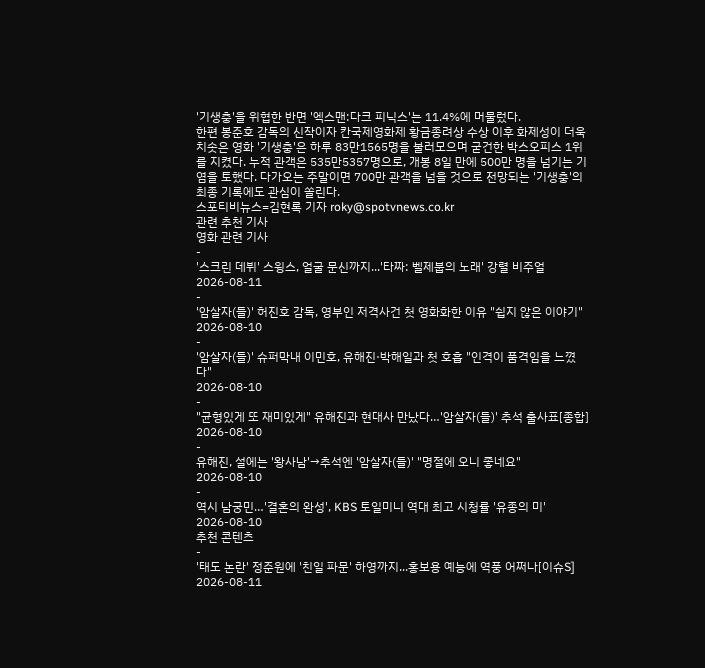'기생충'을 위협한 반면 '엑스맨:다크 피닉스'는 11.4%에 머물렀다.
한편 봉준호 감독의 신작이자 칸국제영화제 황금종려상 수상 이후 화제성이 더욱 치솟은 영화 '기생충'은 하루 83만1565명을 불러모으며 굳건한 박스오피스 1위를 지켰다. 누적 관객은 535만5357명으로, 개봉 8일 만에 500만 명을 넘기는 기염을 토했다. 다가오는 주말이면 700만 관객을 넘을 것으로 전망되는 '기생충'의 최종 기록에도 관심이 쏠린다.
스포티비뉴스=김현록 기자 roky@spotvnews.co.kr
관련 추천 기사
영화 관련 기사
-
'스크린 데뷔' 스윙스, 얼굴 문신까지...'타짜: 벨제붑의 노래' 강렬 비주얼
2026-08-11
-
'암살자(들)' 허진호 감독, 영부인 저격사건 첫 영화화한 이유 "쉽지 않은 이야기"
2026-08-10
-
'암살자(들)' 슈퍼막내 이민호, 유해진·박해일과 첫 호흡 "인격이 품격임을 느꼈다"
2026-08-10
-
"균형있게 또 재미있게" 유해진과 현대사 만났다…'암살자(들)' 추석 출사표[종합]
2026-08-10
-
유해진, 설에는 '왕사남'→추석엔 '암살자(들)' "명절에 오니 좋네요"
2026-08-10
-
역시 남궁민…'결혼의 완성', KBS 토일미니 역대 최고 시청률 '유종의 미'
2026-08-10
추천 콘텐츠
-
'태도 논란' 정준원에 '친일 파문' 하영까지...홍보용 예능에 역풍 어쩌나[이슈S]
2026-08-11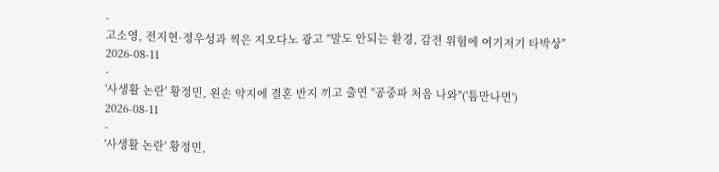-
고소영, 전지현·정우성과 찍은 지오다노 광고 "말도 안되는 환경, 감전 위험에 여기저기 타박상"
2026-08-11
-
'사생활 논란' 황정민, 왼손 약지에 결혼 반지 끼고 출연 "공중파 처음 나와"('틈만나면')
2026-08-11
-
'사생활 논란' 황정민,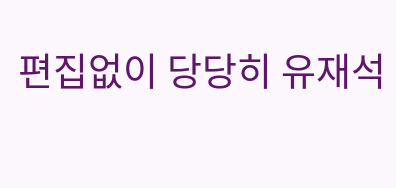편집없이 당당히 유재석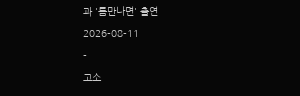과 '틈만나면' 출연
2026-08-11
-
고소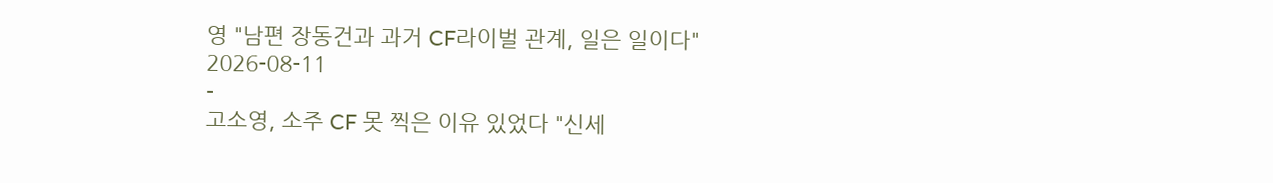영 "남편 장동건과 과거 CF라이벌 관계, 일은 일이다"
2026-08-11
-
고소영, 소주 CF 못 찍은 이유 있었다 "신세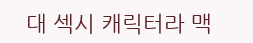대 섹시 캐릭터라 맥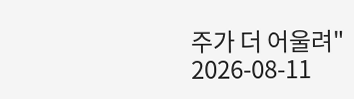주가 더 어울려"
2026-08-11